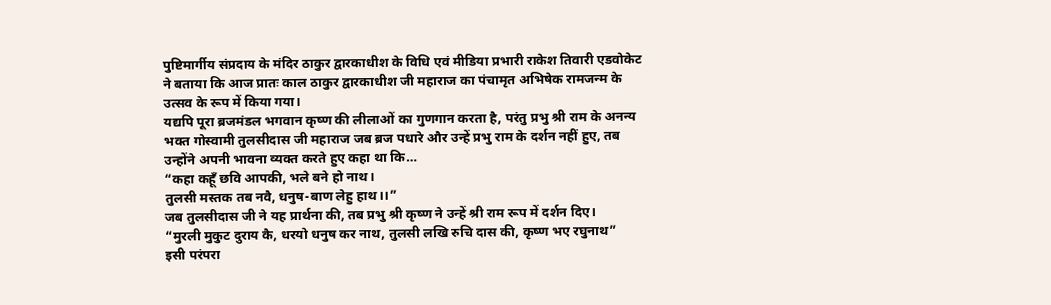पुष्टिमार्गीय संप्रदाय के मंदिर ठाकुर द्वारकाधीश के विधि एवं मीडिया प्रभारी राकेश तिवारी एडवोकेट ने बताया कि आज प्रातः काल ठाकुर द्वारकाधीश जी महाराज का पंचामृत अभिषेक रामजन्म के उत्सव के रूप में किया गया।
यद्यपि पूरा ब्रजमंडल भगवान कृष्ण की लीलाओं का गुणगान करता है, परंतु प्रभु श्री राम के अनन्य भक्त गोस्वामी तुलसीदास जी महाराज जब ब्रज पधारे और उन्हें प्रभु राम के दर्शन नहीं हुए, तब उन्होंने अपनी भावना व्यक्त करते हुए कहा था कि…
“कहा कहूँ छवि आपकी, भले बने हो नाथ।
तुलसी मस्तक तब नवै, धनुष-बाण लेहु हाथ।।”
जब तुलसीदास जी ने यह प्रार्थना की, तब प्रभु श्री कृष्ण ने उन्हें श्री राम रूप में दर्शन दिए।
“मुरली मुकुट दुराय कै, धरयो धनुष कर नाथ, तुलसी लखि रुचि दास की, कृष्ण भए रघुनाथ”
इसी परंपरा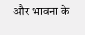और भावना के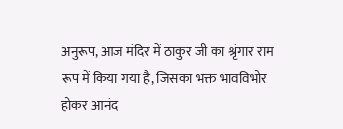अनुरूप, आज मंदिर में ठाकुर जी का श्रृंगार राम रूप में किया गया है, जिसका भक्त भावविभोर होकर आनंद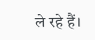ले रहे हैं।